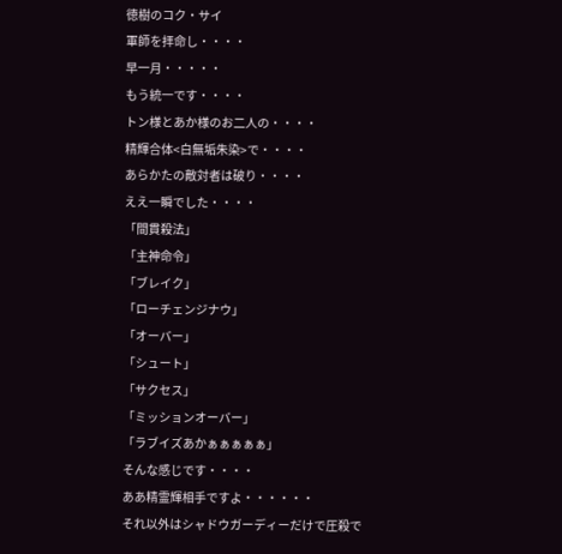徳樹のコク・サイ
軍師を拝命し・・・・
早一月・・・・・
もう統一です・・・・
トン様とあか様のお二人の・・・・
精輝合体<白無垢朱染>で・・・・
あらかたの敵対者は破り・・・・
ええ一瞬でした・・・・
「間貫殺法」
「主神命令」
「ブレイク」
「ローチェンジナウ」
「オーバー」
「シュート」
「サクセス」
「ミッションオーバー」
「ラブイズあかぁぁぁぁぁ」
そんな感じです・・・・
ああ精霊輝相手ですよ・・・・・・
それ以外はシャドウガーディーだけで圧殺で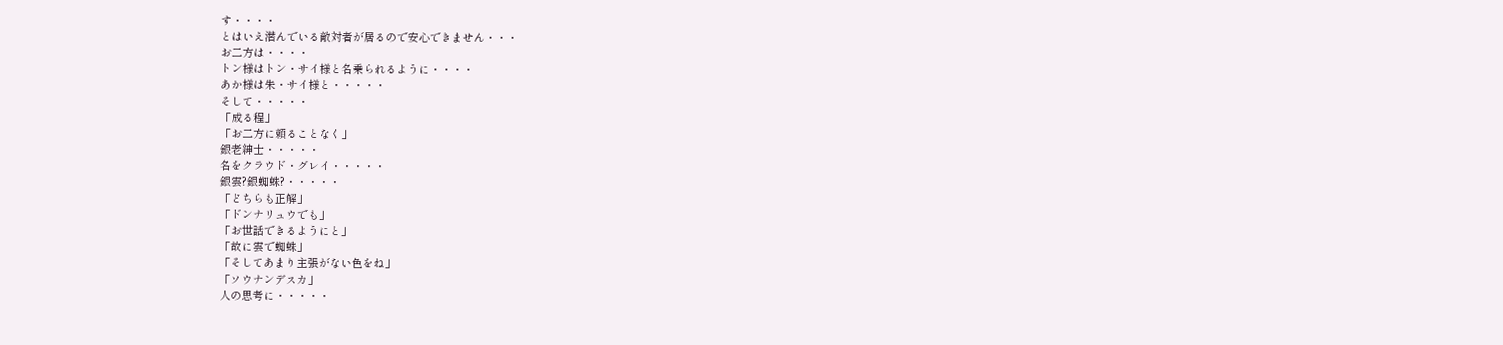す・・・・
とはいえ潜んでいる敵対者が居るので安心できません・・・
お二方は・・・・
トン様はトン・サイ様と名乗られるように・・・・
あか様は朱・サイ様と・・・・・
そして・・・・・
「成る程」
「お二方に頼ることなく」
銀老紳士・・・・・
名をクラウド・グレイ・・・・・
銀雲?銀蜘蛛?・・・・・
「どちらも正解」
「ドンナリュウでも」
「お世話できるようにと」
「故に雲で蜘蛛」
「そしてあまり主張がない色をね」
「ソウナンデスカ」
人の思考に・・・・・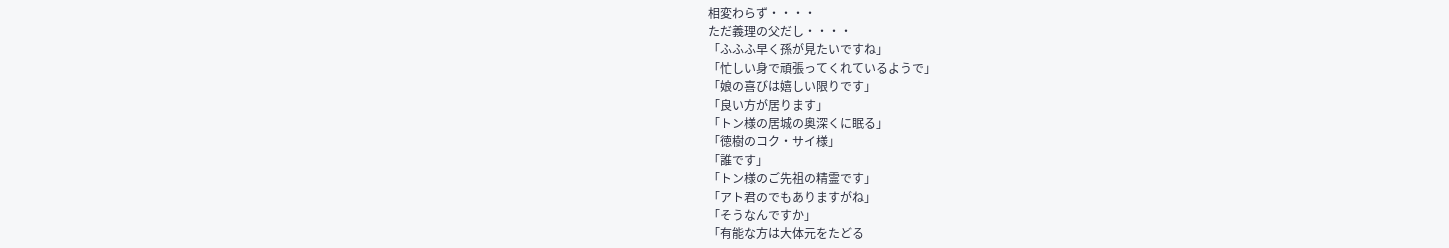相変わらず・・・・
ただ義理の父だし・・・・
「ふふふ早く孫が見たいですね」
「忙しい身で頑張ってくれているようで」
「娘の喜びは嬉しい限りです」
「良い方が居ります」
「トン様の居城の奥深くに眠る」
「徳樹のコク・サイ様」
「誰です」
「トン様のご先祖の精霊です」
「アト君のでもありますがね」
「そうなんですか」
「有能な方は大体元をたどる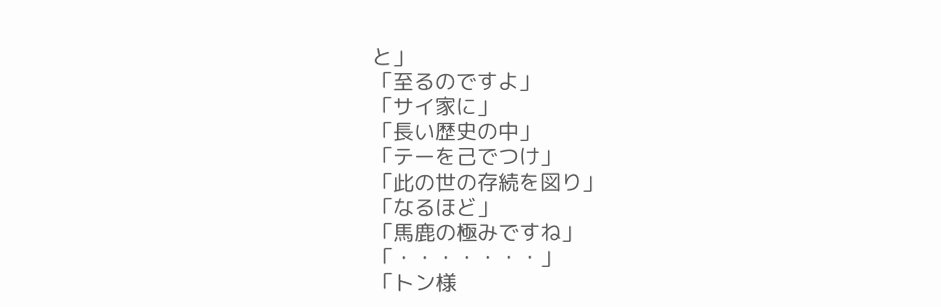と」
「至るのですよ」
「サイ家に」
「長い歴史の中」
「テーを己でつけ」
「此の世の存続を図り」
「なるほど」
「馬鹿の極みですね」
「・・・・・・・」
「トン様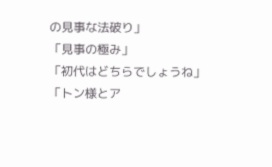の見事な法破り」
「見事の極み」
「初代はどちらでしょうね」
「トン様とア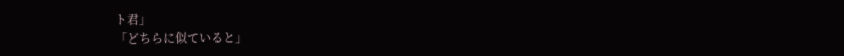ト君」
「どちらに似ていると」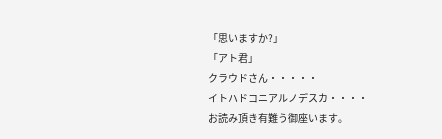「思いますか?」
「アト君」
クラウドさん・・・・・
イトハドコニアルノデスカ・・・・
お読み頂き有難う御座います。